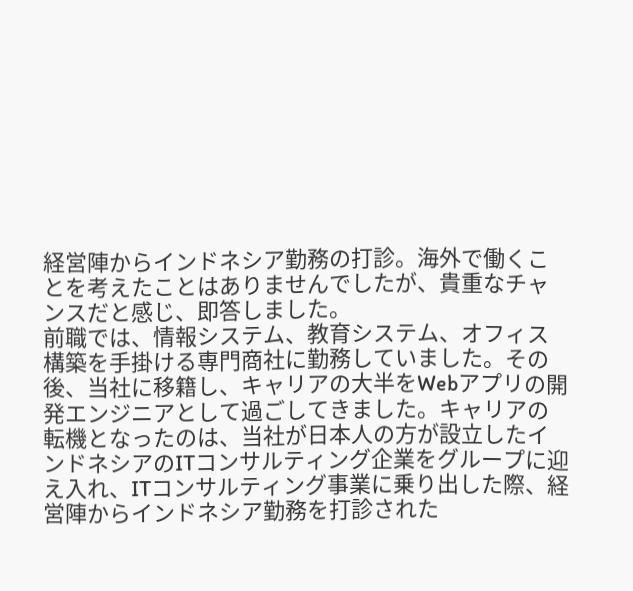経営陣からインドネシア勤務の打診。海外で働くことを考えたことはありませんでしたが、貴重なチャンスだと感じ、即答しました。
前職では、情報システム、教育システム、オフィス構築を手掛ける専門商社に勤務していました。その後、当社に移籍し、キャリアの大半をWebアプリの開発エンジニアとして過ごしてきました。キャリアの転機となったのは、当社が日本人の方が設立したインドネシアのITコンサルティング企業をグループに迎え入れ、ITコンサルティング事業に乗り出した際、経営陣からインドネシア勤務を打診された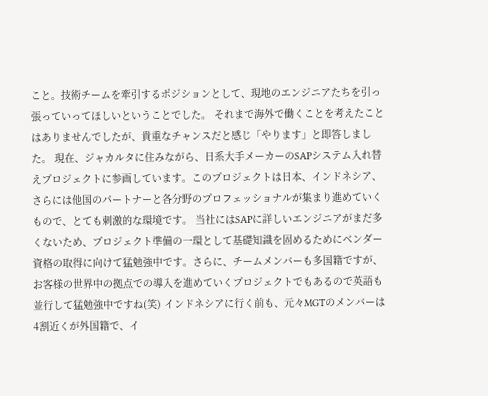こと。技術チームを牽引するポジションとして、現地のエンジニアたちを引っ張っていってほしいということでした。 それまで海外で働くことを考えたことはありませんでしたが、貴重なチャンスだと感じ「やります」と即答しました。 現在、ジャカルタに住みながら、日系大手メーカーのSAPシステム入れ替えプロジェクトに参画しています。このプロジェクトは日本、インドネシア、さらには他国のパートナーと各分野のプロフェッショナルが集まり進めていくもので、とても刺激的な環境です。 当社にはSAPに詳しいエンジニアがまだ多くないため、プロジェクト準備の一環として基礎知識を固めるためにベンダー資格の取得に向けて猛勉強中です。さらに、チームメンバーも多国籍ですが、お客様の世界中の拠点での導入を進めていくプロジェクトでもあるので英語も並行して猛勉強中ですね(笑) インドネシアに行く前も、元々MGTのメンバーは4割近くが外国籍で、イ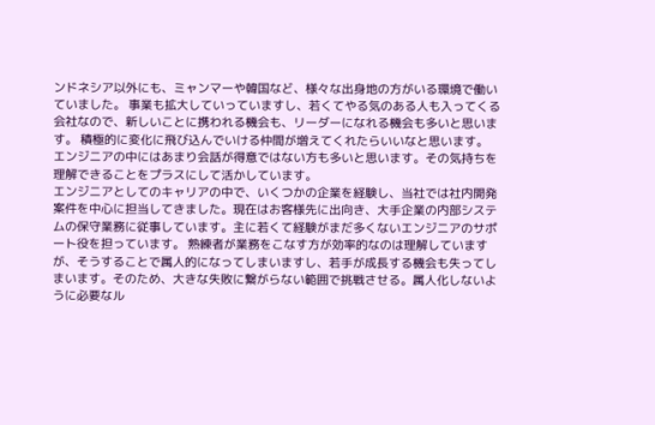ンドネシア以外にも、ミャンマーや韓国など、様々な出身地の方がいる環境で働いていました。 事業も拡大していっていますし、若くてやる気のある人も入ってくる会社なので、新しいことに携われる機会も、リーダーになれる機会も多いと思います。 積極的に変化に飛び込んでいける仲間が増えてくれたらいいなと思います。
エンジニアの中にはあまり会話が得意ではない方も多いと思います。その気持ちを理解できることをプラスにして活かしています。
エンジニアとしてのキャリアの中で、いくつかの企業を経験し、当社では社内開発案件を中心に担当してきました。現在はお客様先に出向き、大手企業の内部システムの保守業務に従事しています。主に若くて経験がまだ多くないエンジニアのサポート役を担っています。 熟練者が業務をこなす方が効率的なのは理解していますが、そうすることで属人的になってしまいますし、若手が成長する機会も失ってしまいます。そのため、大きな失敗に繋がらない範囲で挑戦させる。属人化しないように必要なル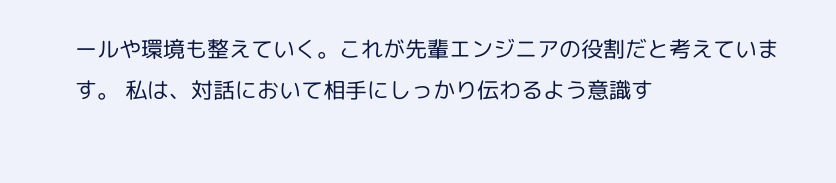ールや環境も整えていく。これが先輩エンジニアの役割だと考えています。 私は、対話において相手にしっかり伝わるよう意識す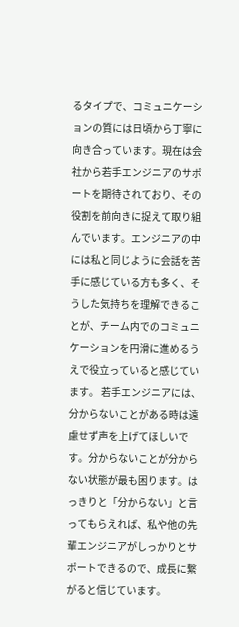るタイプで、コミュニケーションの質には日頃から丁寧に向き合っています。現在は会社から若手エンジニアのサポートを期待されており、その役割を前向きに捉えて取り組んでいます。エンジニアの中には私と同じように会話を苦手に感じている方も多く、そうした気持ちを理解できることが、チーム内でのコミュニケーションを円滑に進めるうえで役立っていると感じています。 若手エンジニアには、分からないことがある時は遠慮せず声を上げてほしいです。分からないことが分からない状態が最も困ります。はっきりと「分からない」と言ってもらえれば、私や他の先輩エンジニアがしっかりとサポートできるので、成長に繋がると信じています。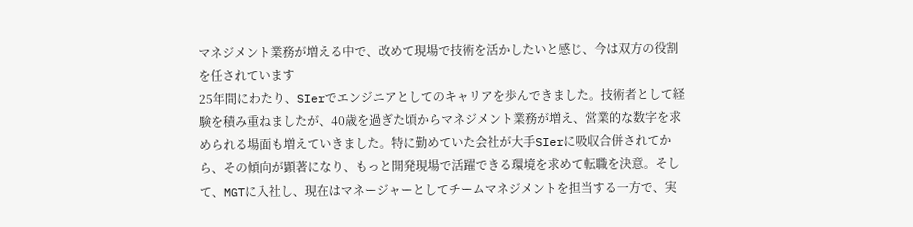マネジメント業務が増える中で、改めて現場で技術を活かしたいと感じ、今は双方の役割を任されています
25年間にわたり、SIerでエンジニアとしてのキャリアを歩んできました。技術者として経験を積み重ねましたが、40歳を過ぎた頃からマネジメント業務が増え、営業的な数字を求められる場面も増えていきました。特に勤めていた会社が大手SIerに吸収合併されてから、その傾向が顕著になり、もっと開発現場で活躍できる環境を求めて転職を決意。そして、MGTに入社し、現在はマネージャーとしてチームマネジメントを担当する一方で、実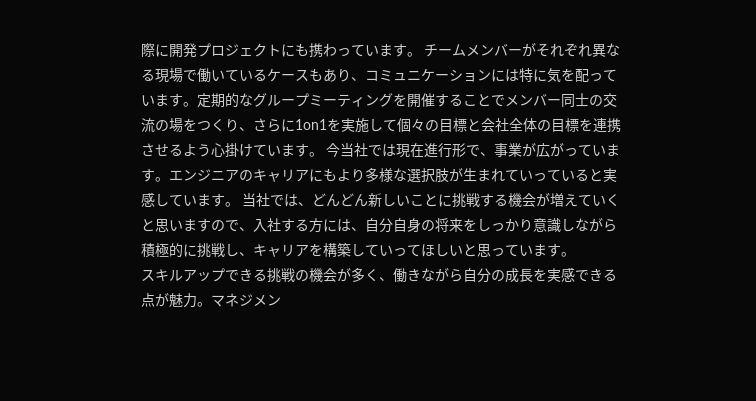際に開発プロジェクトにも携わっています。 チームメンバーがそれぞれ異なる現場で働いているケースもあり、コミュニケーションには特に気を配っています。定期的なグループミーティングを開催することでメンバー同士の交流の場をつくり、さらに1on1を実施して個々の目標と会社全体の目標を連携させるよう心掛けています。 今当社では現在進行形で、事業が広がっています。エンジニアのキャリアにもより多様な選択肢が生まれていっていると実感しています。 当社では、どんどん新しいことに挑戦する機会が増えていくと思いますので、入社する方には、自分自身の将来をしっかり意識しながら積極的に挑戦し、キャリアを構築していってほしいと思っています。
スキルアップできる挑戦の機会が多く、働きながら自分の成長を実感できる点が魅力。マネジメン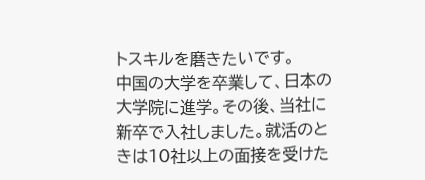トスキルを磨きたいです。
中国の大学を卒業して、日本の大学院に進学。その後、当社に新卒で入社しました。就活のときは10社以上の面接を受けた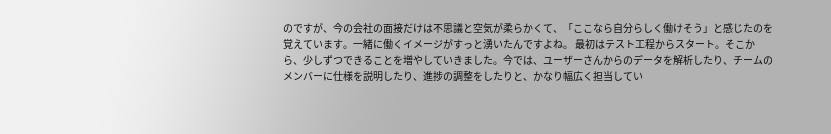のですが、今の会社の面接だけは不思議と空気が柔らかくて、「ここなら自分らしく働けそう」と感じたのを覚えています。一緒に働くイメージがすっと湧いたんですよね。 最初はテスト工程からスタート。そこから、少しずつできることを増やしていきました。今では、ユーザーさんからのデータを解析したり、チームのメンバーに仕様を説明したり、進捗の調整をしたりと、かなり幅広く担当してい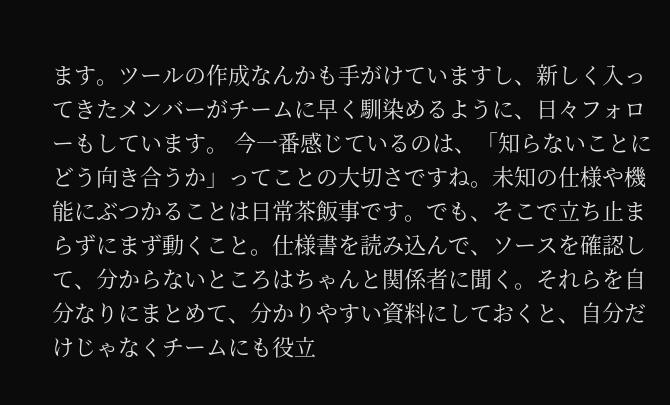ます。ツールの作成なんかも手がけていますし、新しく入ってきたメンバーがチームに早く馴染めるように、日々フォローもしています。 今一番感じているのは、「知らないことにどう向き合うか」ってことの大切さですね。未知の仕様や機能にぶつかることは日常茶飯事です。でも、そこで立ち止まらずにまず動くこと。仕様書を読み込んで、ソースを確認して、分からないところはちゃんと関係者に聞く。それらを自分なりにまとめて、分かりやすい資料にしておくと、自分だけじゃなくチームにも役立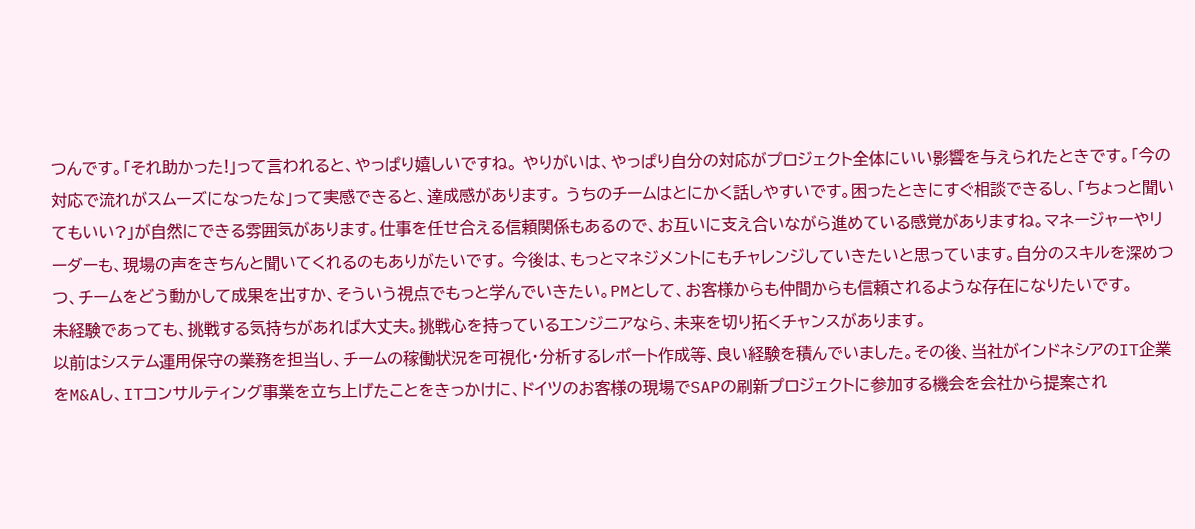つんです。「それ助かった!」って言われると、やっぱり嬉しいですね。 やりがいは、やっぱり自分の対応がプロジェクト全体にいい影響を与えられたときです。「今の対応で流れがスムーズになったな」って実感できると、達成感があります。 うちのチームはとにかく話しやすいです。困ったときにすぐ相談できるし、「ちょっと聞いてもいい?」が自然にできる雰囲気があります。仕事を任せ合える信頼関係もあるので、お互いに支え合いながら進めている感覚がありますね。マネージャーやリーダーも、現場の声をきちんと聞いてくれるのもありがたいです。 今後は、もっとマネジメントにもチャレンジしていきたいと思っています。自分のスキルを深めつつ、チームをどう動かして成果を出すか、そういう視点でもっと学んでいきたい。PMとして、お客様からも仲間からも信頼されるような存在になりたいです。
未経験であっても、挑戦する気持ちがあれば大丈夫。挑戦心を持っているエンジニアなら、未来を切り拓くチャンスがあります。
以前はシステム運用保守の業務を担当し、チームの稼働状況を可視化・分析するレポート作成等、良い経験を積んでいました。その後、当社がインドネシアのIT企業をM&Aし、ITコンサルティング事業を立ち上げたことをきっかけに、ドイツのお客様の現場でSAPの刷新プロジェクトに参加する機会を会社から提案され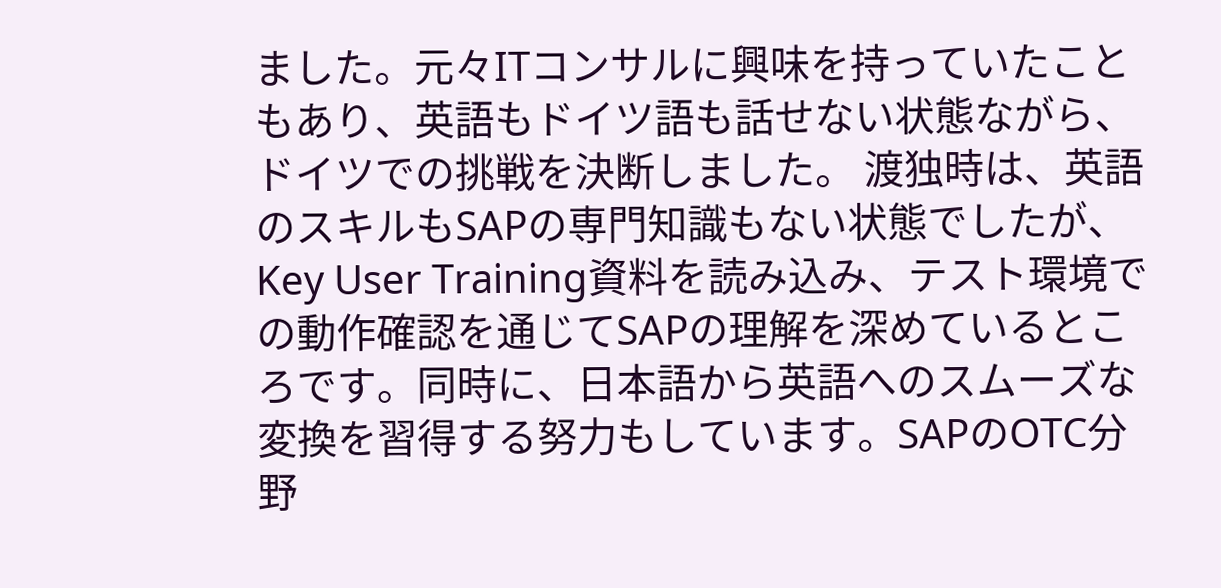ました。元々ITコンサルに興味を持っていたこともあり、英語もドイツ語も話せない状態ながら、ドイツでの挑戦を決断しました。 渡独時は、英語のスキルもSAPの専門知識もない状態でしたが、Key User Training資料を読み込み、テスト環境での動作確認を通じてSAPの理解を深めているところです。同時に、日本語から英語へのスムーズな変換を習得する努力もしています。SAPのOTC分野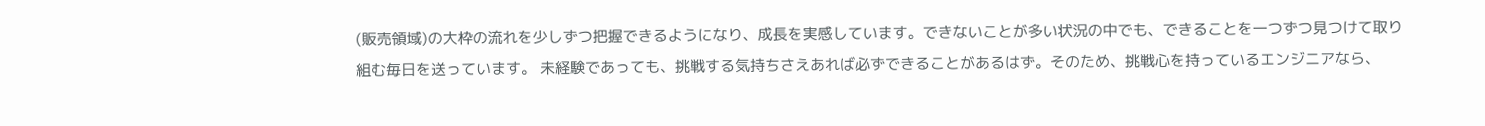(販売領域)の大枠の流れを少しずつ把握できるようになり、成長を実感しています。できないことが多い状況の中でも、できることを一つずつ見つけて取り組む毎日を送っています。 未経験であっても、挑戦する気持ちさえあれば必ずできることがあるはず。そのため、挑戦心を持っているエンジニアなら、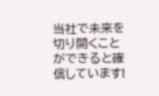当社で未来を切り開くことができると確信しています!